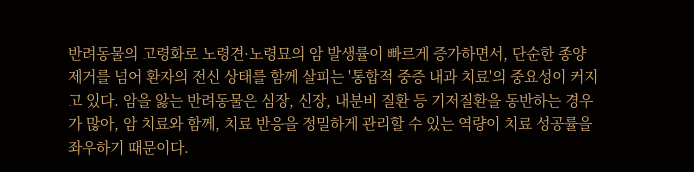반려동물의 고령화로 노령견·노령묘의 암 발생률이 빠르게 증가하면서, 단순한 종양 제거를 넘어 환자의 전신 상태를 함께 살피는 '통합적 중증 내과 치료'의 중요성이 커지고 있다. 암을 앓는 반려동물은 심장, 신장, 내분비 질환 등 기저질환을 동반하는 경우가 많아, 암 치료와 함께, 치료 반응을 정밀하게 관리할 수 있는 역량이 치료 성공률을 좌우하기 때문이다.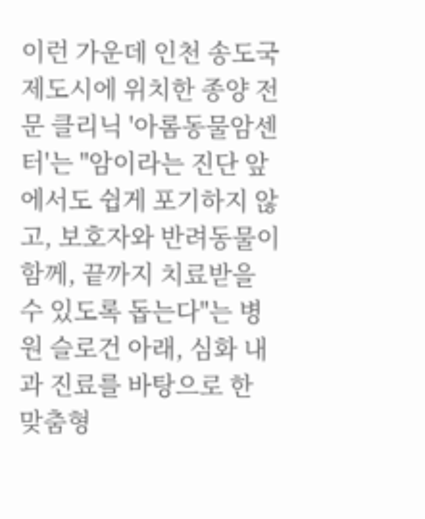이런 가운데 인천 송도국제도시에 위치한 종양 전문 클리닉 '아롬동물암센터'는 "암이라는 진단 앞에서도 쉽게 포기하지 않고, 보호자와 반려동물이 함께, 끝까지 치료받을 수 있도록 돕는다"는 병원 슬로건 아래, 심화 내과 진료를 바탕으로 한 맞춤형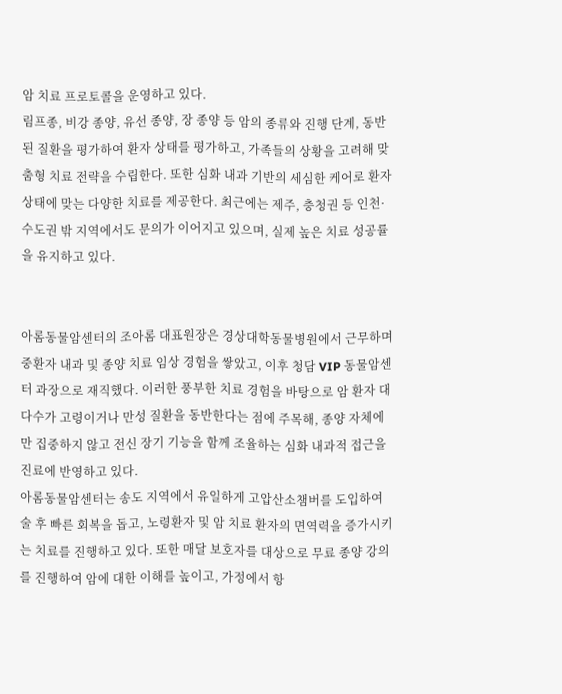암 치료 프로토콜을 운영하고 있다.
림프종, 비강 종양, 유선 종양, 장 종양 등 암의 종류와 진행 단계, 동반된 질환을 평가하여 환자 상태를 평가하고, 가족들의 상황을 고려해 맞춤형 치료 전략을 수립한다. 또한 심화 내과 기반의 세심한 케어로 환자 상태에 맞는 다양한 치료를 제공한다. 최근에는 제주, 충청권 등 인천·수도권 밖 지역에서도 문의가 이어지고 있으며, 실제 높은 치료 성공률을 유지하고 있다.


아롬동물암센터의 조아롬 대표원장은 경상대학동물병원에서 근무하며 중환자 내과 및 종양 치료 임상 경험을 쌓았고, 이후 청담 VIP 동물암센터 과장으로 재직했다. 이러한 풍부한 치료 경험을 바탕으로 암 환자 대다수가 고령이거나 만성 질환을 동반한다는 점에 주목해, 종양 자체에만 집중하지 않고 전신 장기 기능을 함께 조율하는 심화 내과적 접근을 진료에 반영하고 있다.
아롬동물암센터는 송도 지역에서 유일하게 고압산소챔버를 도입하여 술 후 빠른 회복을 돕고, 노령환자 및 암 치료 환자의 면역력을 증가시키는 치료를 진행하고 있다. 또한 매달 보호자를 대상으로 무료 종양 강의를 진행하여 암에 대한 이해를 높이고, 가정에서 항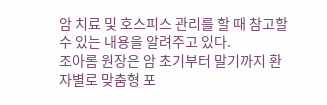암 치료 및 호스피스 관리를 할 때 참고할 수 있는 내용을 알려주고 있다.
조아롬 원장은 암 초기부터 말기까지 환자별로 맞춤형 포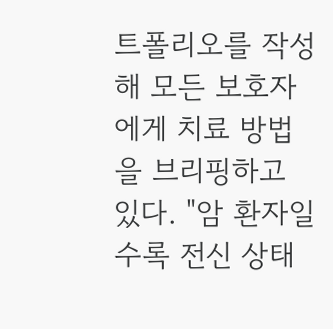트폴리오를 작성해 모든 보호자에게 치료 방법을 브리핑하고 있다. "암 환자일수록 전신 상태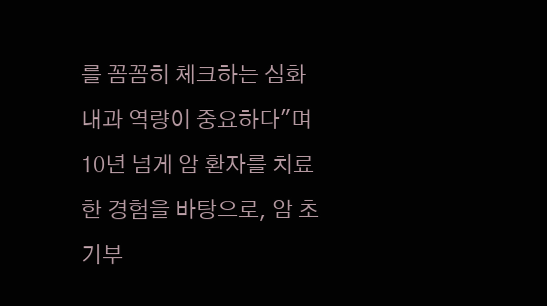를 꼼꼼히 체크하는 심화 내과 역량이 중요하다"며 10년 넘게 암 환자를 치료한 경험을 바탕으로, 암 초기부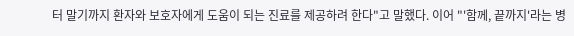터 말기까지 환자와 보호자에게 도움이 되는 진료를 제공하려 한다"고 말했다. 이어 "'함께, 끝까지'라는 병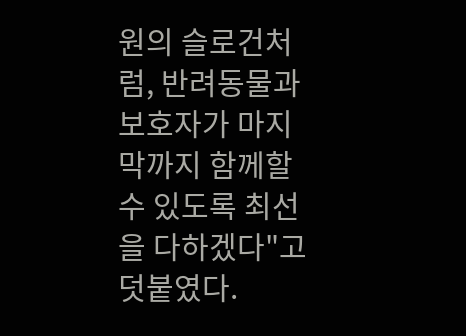원의 슬로건처럼, 반려동물과 보호자가 마지막까지 함께할 수 있도록 최선을 다하겠다"고 덧붙였다.